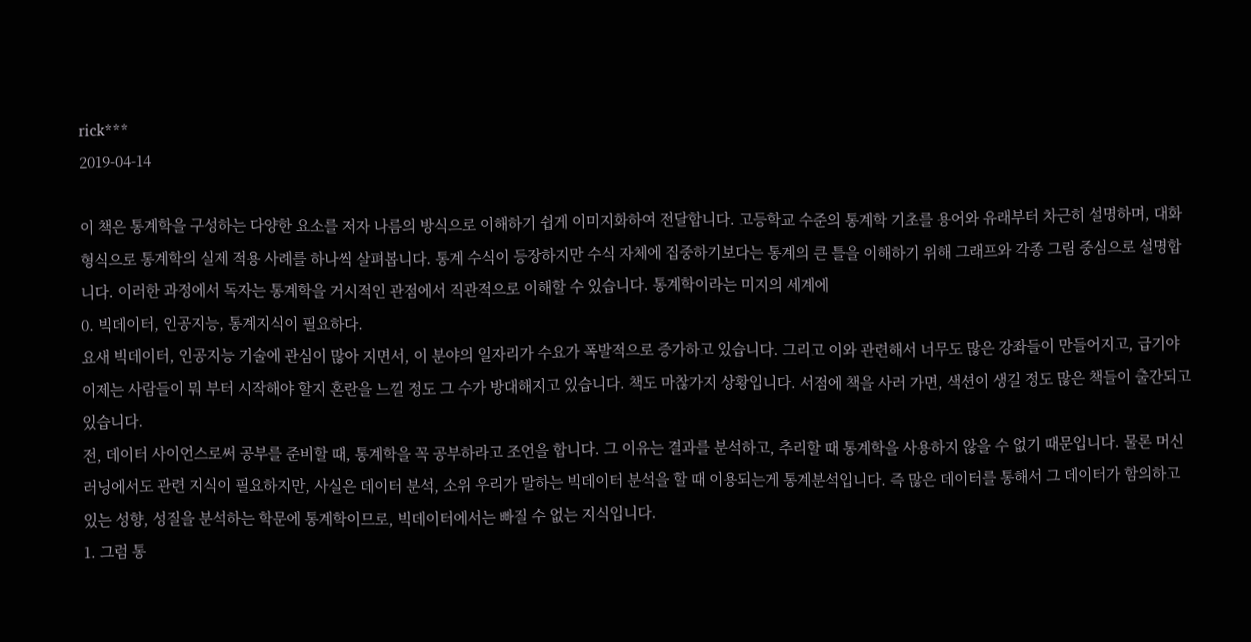rick***
2019-04-14

이 책은 통계학을 구성하는 다양한 요소를 저자 나름의 방식으로 이해하기 쉽게 이미지화하여 전달합니다. 고등학교 수준의 통계학 기초를 용어와 유래부터 차근히 설명하며, 대화 형식으로 통계학의 실제 적용 사례를 하나씩 살펴봅니다. 통계 수식이 등장하지만 수식 자체에 집중하기보다는 통계의 큰 틀을 이해하기 위해 그래프와 각종 그림 중심으로 설명합니다. 이러한 과정에서 독자는 통계학을 거시적인 관점에서 직관적으로 이해할 수 있습니다. 통계학이라는 미지의 세계에
0. 빅데이터, 인공지능, 통계지식이 필요하다.
요새 빅데이터, 인공지능 기술에 관심이 많아 지면서, 이 분야의 일자리가 수요가 폭발적으로 증가하고 있습니다. 그리고 이와 관련해서 너무도 많은 강좌들이 만들어지고, 급기야 이제는 사람들이 뭐 부터 시작해야 할지 혼란을 느낄 정도 그 수가 방대해지고 있습니다. 책도 마찮가지 상황입니다. 서점에 책을 사러 가면, 색션이 생길 정도 많은 책들이 출간되고 있습니다.
전, 데이터 사이언스로써 공부를 준비할 때, 통계학을 꼭 공부하라고 조언을 합니다. 그 이유는 결과를 분석하고, 추리할 때 통계학을 사용하지 않을 수 없기 때문입니다. 물론 머신러닝에서도 관련 지식이 필요하지만, 사실은 데이터 분석, 소위 우리가 말하는 빅데이터 분석을 할 때 이용되는게 통계분석입니다. 즉 많은 데이터를 통해서 그 데이터가 함의하고 있는 성향, 성질을 분석하는 학문에 통계학이므로, 빅데이터에서는 빠질 수 없는 지식입니다.
1. 그럼 통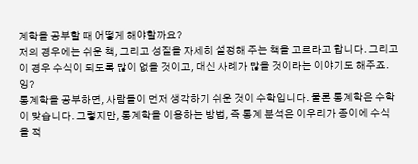계학을 공부할 때 어떻게 해야할까요?
저의 경우에는 쉬운 책, 그리고 성질을 자세히 설정해 주는 책을 고르라고 합니다. 그리고 이 경우 수식이 되도록 많이 없을 것이고, 대신 사례가 많을 것이라는 이야기도 해주죠. 잉?
통계학을 공부하면, 사람들이 먼저 생각하기 쉬운 것이 수학입니다. 물론 통계학은 수학이 맞습니다. 그렇지만, 통계학을 이용하는 방법, 즉 통계 분석은 이우리가 종이에 수식을 적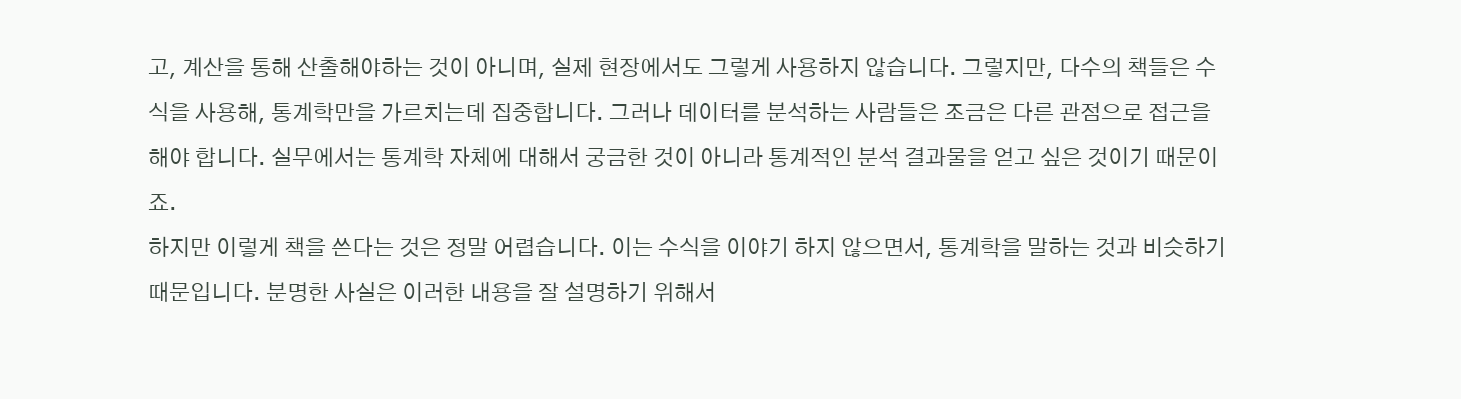고, 계산을 통해 산출해야하는 것이 아니며, 실제 현장에서도 그렇게 사용하지 않습니다. 그렇지만, 다수의 책들은 수식을 사용해, 통계학만을 가르치는데 집중합니다. 그러나 데이터를 분석하는 사람들은 조금은 다른 관점으로 접근을 해야 합니다. 실무에서는 통계학 자체에 대해서 궁금한 것이 아니라 통계적인 분석 결과물을 얻고 싶은 것이기 때문이죠.
하지만 이렇게 책을 쓴다는 것은 정말 어렵습니다. 이는 수식을 이야기 하지 않으면서, 통계학을 말하는 것과 비슷하기 때문입니다. 분명한 사실은 이러한 내용을 잘 설명하기 위해서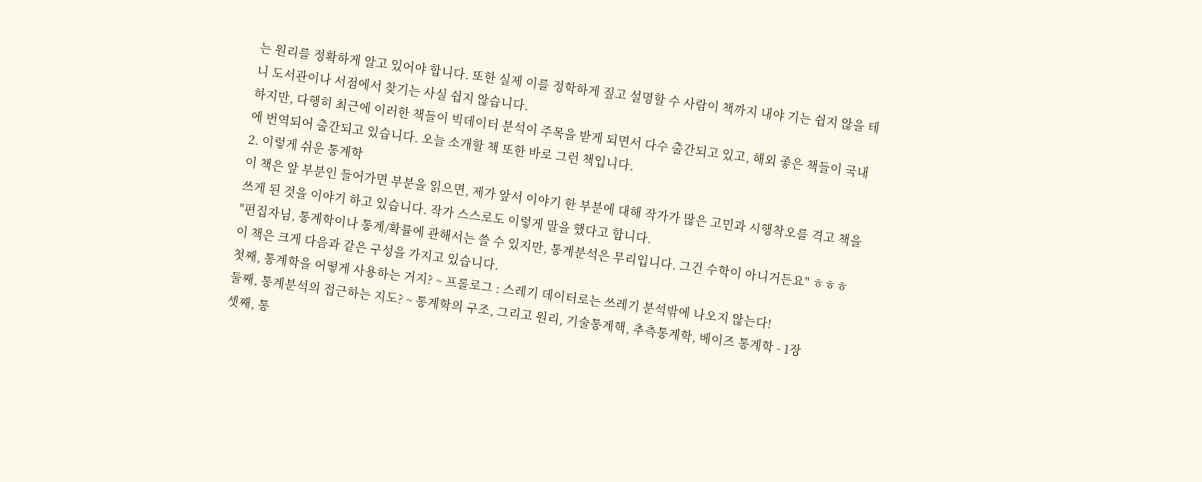는 원리를 정확하게 알고 있어야 합니다. 또한 실제 이를 정학하게 짚고 설명할 수 사람이 책까지 내야 기는 쉽지 않을 테니 도서관이나 서점에서 찾기는 사실 쉽지 않습니다.
하지만, 다행히 최근에 이러한 책들이 빅데이터 분석이 주목을 받게 되면서 다수 출간되고 있고, 해외 좋은 책들이 국내에 번역되어 출간되고 있습니다. 오늘 소개할 책 또한 바로 그런 책입니다.
2. 이렇게 쉬운 통계학
이 책은 앞 부분인 들어가면 부분을 읽으면, 제가 앞서 이야기 한 부분에 대해 작가가 많은 고민과 시행착오를 격고 책을 쓰게 된 것을 이야기 하고 있습니다. 작가 스스로도 이렇게 말을 했다고 합니다.
"편집자님, 통계학이나 통계/확률에 관해서는 쓸 수 있지만, 통계분석은 무리입니다. 그건 수학이 아니거든요" ㅎㅎㅎ
이 책은 크게 다음과 같은 구성을 가지고 있습니다.
첫째, 통계학을 어떻게 사용하는 거지? ~ 프롤로그 : 스레기 데이터로는 쓰레기 분석밖에 나오지 않는다!
둘째, 통계분석의 접근하는 지도? ~ 통계학의 구조, 그리고 원리, 기술통계핵, 추측통계학, 베이즈 통계학 - 1장
셋째, 통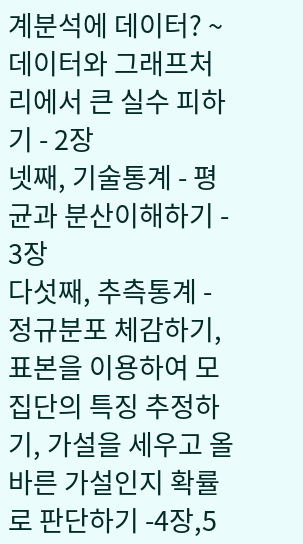계분석에 데이터? ~ 데이터와 그래프처리에서 큰 실수 피하기 - 2장
넷째, 기술통계 - 평균과 분산이해하기 - 3장
다섯째, 추측통계 - 정규분포 체감하기, 표본을 이용하여 모집단의 특징 추정하기, 가설을 세우고 올바른 가설인지 확률로 판단하기 -4장,5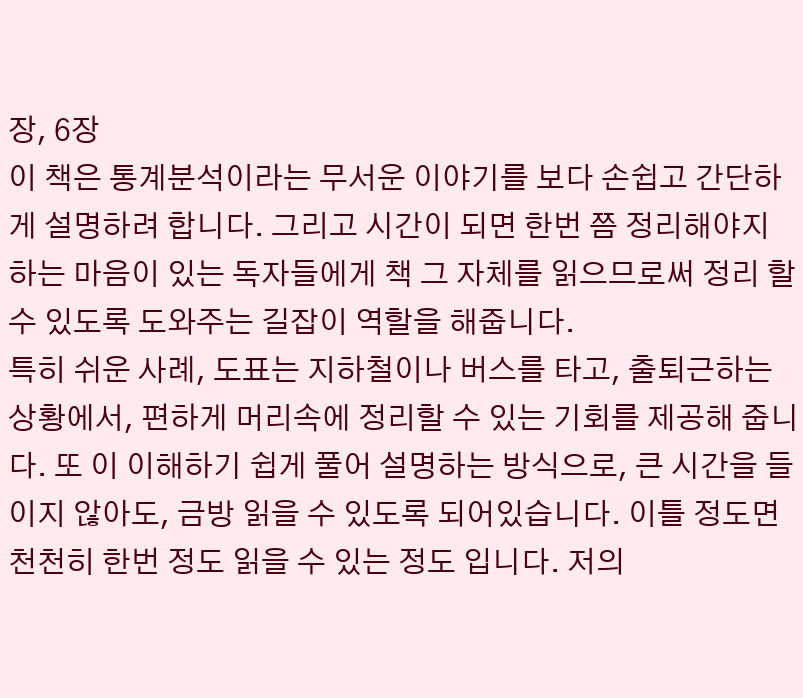장, 6장
이 책은 통계분석이라는 무서운 이야기를 보다 손쉽고 간단하게 설명하려 합니다. 그리고 시간이 되면 한번 쯤 정리해야지 하는 마음이 있는 독자들에게 책 그 자체를 읽으므로써 정리 할 수 있도록 도와주는 길잡이 역할을 해줍니다.
특히 쉬운 사례, 도표는 지하철이나 버스를 타고, 출퇴근하는 상황에서, 편하게 머리속에 정리할 수 있는 기회를 제공해 줍니다. 또 이 이해하기 쉽게 풀어 설명하는 방식으로, 큰 시간을 들이지 않아도, 금방 읽을 수 있도록 되어있습니다. 이틀 정도면 천천히 한번 정도 읽을 수 있는 정도 입니다. 저의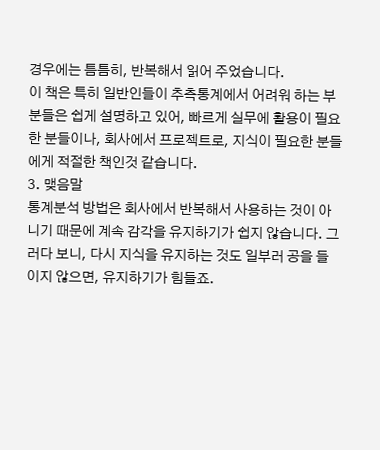경우에는 틈틈히, 반복해서 읽어 주었습니다.
이 책은 특히 일반인들이 추측통계에서 어려워 하는 부분들은 쉽게 설명하고 있어, 빠르게 실무에 활용이 필요한 분들이나, 회사에서 프로젝트로, 지식이 필요한 분들에게 적절한 책인것 같습니다.
3. 맺음말
통계분석 방법은 회사에서 반복해서 사용하는 것이 아니기 때문에 계속 감각을 유지하기가 쉽지 않습니다. 그러다 보니, 다시 지식을 유지하는 것도 일부러 공을 들이지 않으면, 유지하기가 힘들죠.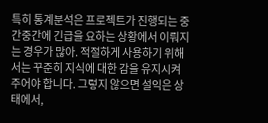특히 통계분석은 프로젝트가 진행되는 중간중간에 긴급을 요하는 상황에서 이뤄지는 경우가 많아. 적절하게 사용하기 위해서는 꾸준히 지식에 대한 감을 유지시켜 주어야 합니다. 그렇지 않으면 설익은 상태에서,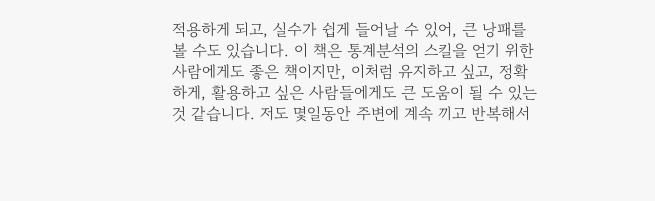적용하게 되고, 실수가 쉽게 들어날 수 있어, 큰 낭패를 볼 수도 있습니다. 이 책은 통계분석의 스킬을 얻기 위한 사람에게도 좋은 책이지만, 이처럼 유지하고 싶고, 정확하게, 활용하고 싶은 사람들에게도 큰 도움이 될 수 있는 것 같습니다. 저도 몇일동안 주변에 계속 끼고 반복해서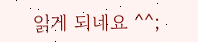읽게 되네요 ^^;